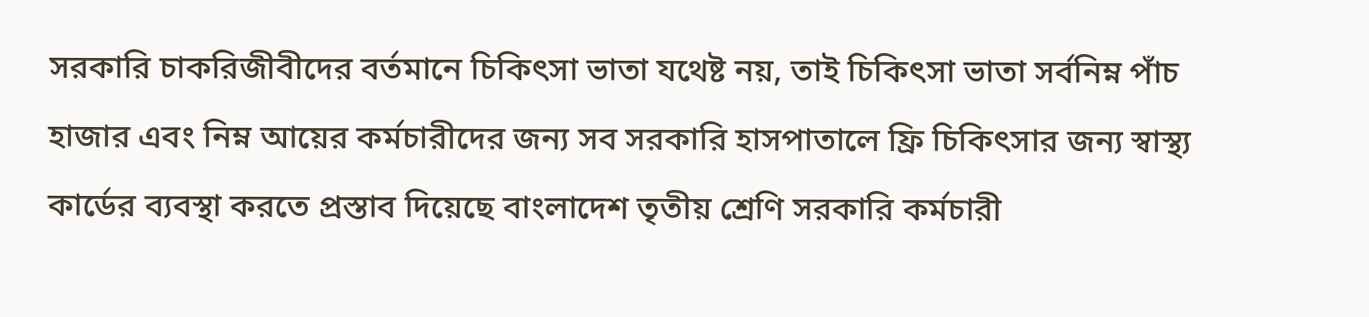সরকারি চাকরিজীবীদের বর্তমানে চিকিৎসা ভাতা যথেষ্ট নয়, তাই চিকিৎসা ভাতা সর্বনিম্ন পাঁচ হাজার এবং নিম্ন আয়ের কর্মচারীদের জন্য সব সরকারি হাসপাতালে ফ্রি চিকিৎসার জন্য স্বাস্থ্য কার্ডের ব্যবস্থা করতে প্রস্তাব দিয়েছে বাংলাদেশ তৃতীয় শ্রেণি সরকারি কর্মচারী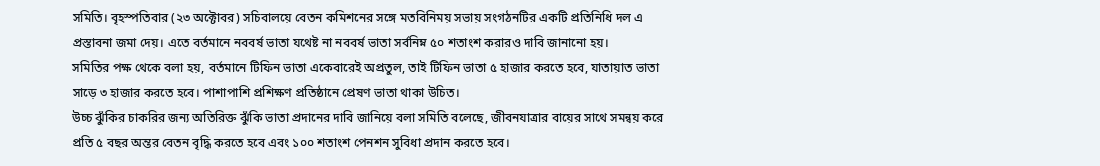সমিতি। বৃহস্পতিবার (২৩ অক্টোবর) সচিবালয়ে বেতন কমিশনের সঙ্গে মতবিনিময় সভায় সংগঠনটির একটি প্রতিনিধি দল এ প্রস্তাবনা জমা দেয়। এতে বর্তমানে নববর্ষ ভাতা যথেষ্ট না নববর্ষ ভাতা সর্বনিম্ন ৫০ শতাংশ করারও দাবি জানানো হয়।
সমিতির পক্ষ থেকে বলা হয়, বর্তমানে টিফিন ভাতা একেবারেই অপ্রতুল, তাই টিফিন ভাতা ৫ হাজার করতে হবে, যাতায়াত ভাতা সাড়ে ৩ হাজার করতে হবে। পাশাপাশি প্রশিক্ষণ প্রতিষ্ঠানে প্রেষণ ভাতা থাকা উচিত।
উচ্চ ঝুঁকির চাকরির জন্য অতিরিক্ত ঝুঁকি ভাতা প্রদানের দাবি জানিয়ে বলা সমিতি বলেছে, জীবনযাত্রার বায়ের সাথে সমন্বয় করে প্রতি ৫ বছর অন্তর বেতন বৃদ্ধি করতে হবে এবং ১০০ শতাংশ পেনশন সুবিধা প্রদান করতে হবে।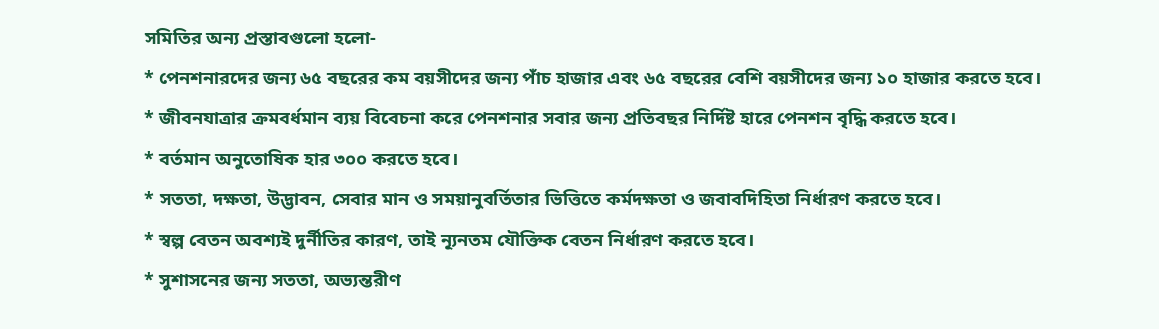সমিতির অন্য প্রস্তাবগুলো হলো-
* পেনশনারদের জন্য ৬৫ বছরের কম বয়সীদের জন্য পাঁচ হাজার এবং ৬৫ বছরের বেশি বয়সীদের জন্য ১০ হাজার করতে হবে।
* জীবনযাত্রার ক্রমবর্ধমান ব্যয় বিবেচনা করে পেনশনার সবার জন্য প্রতিবছর নির্দিষ্ট হারে পেনশন বৃদ্ধি করতে হবে।
* বর্তমান অনুতোষিক হার ৩০০ করতে হবে।
* সততা, দক্ষতা, উদ্ভাবন, সেবার মান ও সময়ানুবর্তিতার ভিত্তিতে কর্মদক্ষতা ও জবাবদিহিতা নির্ধারণ করতে হবে।
* স্বল্প বেতন অবশ্যই দুর্নীতির কারণ, তাই ন্যূনতম যৌক্তিক বেতন নির্ধারণ করতে হবে।
* সুশাসনের জন্য সততা, অভ্যন্তরীণ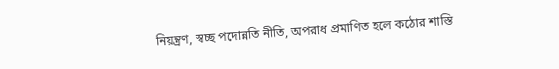নিয়ন্ত্রণ, স্বচ্ছ পদোন্নতি নীতি, অপরাধ প্রমাণিত হলে কঠোর শাস্তি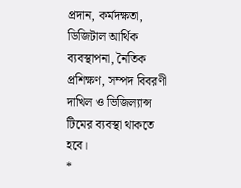প্রদান, কর্মদক্ষতা, ডিজিটাল আর্থিক ব্যবস্থাপনা, নৈতিক প্রশিক্ষণ, সম্পদ বিবরণী দাখিল ও ভিজিল্যান্স টিমের ব্যবস্থা থাকতে হবে।
*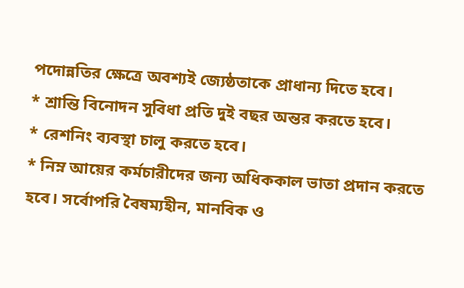পদোন্নতির ক্ষেত্রে অবশ্যই জ্যেষ্ঠতাকে প্রাধান্য দিতে হবে।
* শ্রান্তি বিনোদন সুবিধা প্রতি দুই বছর অন্তর করতে হবে।
* রেশনিং ব্যবস্থা চালু করতে হবে।
* নিম্ন আয়ের কর্মচারীদের জন্য অধিককাল ভাতা প্রদান করতে হবে। সর্বোপরি বৈষম্যহীন, মানবিক ও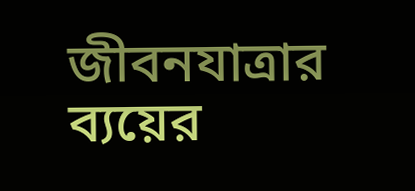জীবনযাত্রার ব্যয়ের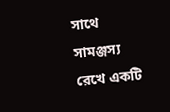সাথে সামঞ্জস্য রেখে একটি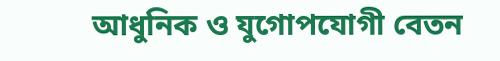আধুনিক ও যুগোপযোগী বেতন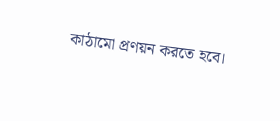কাঠামো প্রণয়ন করতে হবে।